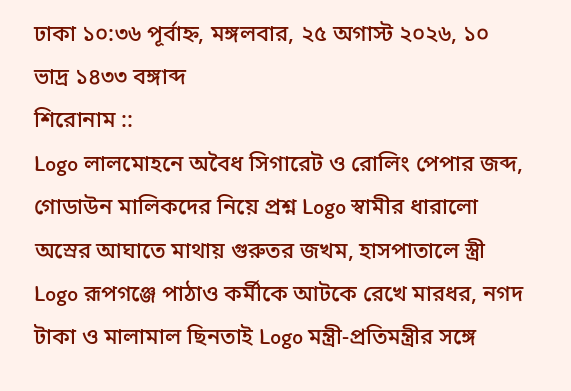ঢাকা ১০:৩৬ পূর্বাহ্ন, মঙ্গলবার, ২৫ অগাস্ট ২০২৬, ১০ ভাদ্র ১৪৩৩ বঙ্গাব্দ
শিরোনাম ::
Logo লালমোহনে অবৈধ সিগারেট ও রোলিং পেপার জব্দ, গোডাউন মালিকদের নিয়ে প্রশ্ন Logo স্বামীর ধারালো অস্রের আঘাতে মাথায় গুরুতর জখম, হাসপাতালে স্ত্রী Logo রূপগঞ্জে পাঠাও কর্মীকে আটকে রেখে মারধর, নগদ টাকা ও মালামাল ছিনতাই Logo মন্ত্রী-প্রতিমন্ত্রীর সঙ্গে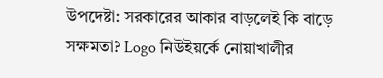উপদেষ্টা: সরকারের আকার বাড়লেই কি বাড়ে সক্ষমতা? Logo নিউইয়র্কে নোয়াখালীর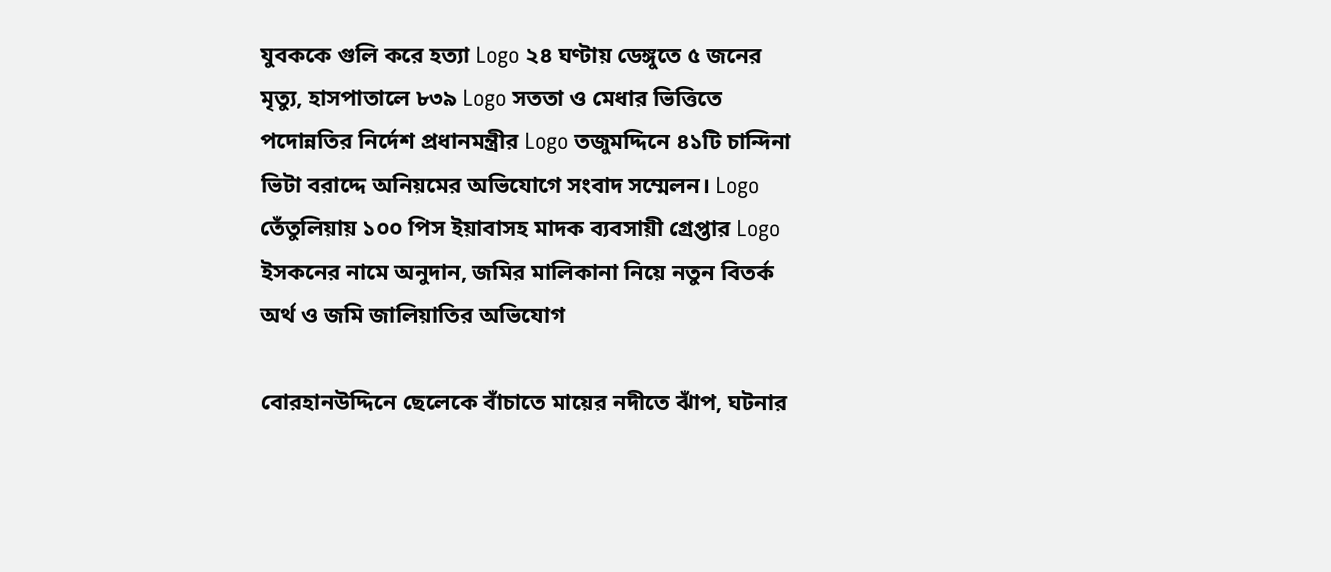যুবককে গুলি করে হত্যা Logo ২৪ ঘণ্টায় ডেঙ্গুতে ৫ জনের মৃত্যু, হাসপাতালে ৮৩৯ Logo সততা ও মেধার ভিত্তিতে পদোন্নতির নির্দেশ প্রধানমন্ত্রীর Logo তজুমদ্দিনে ৪১টি চান্দিনা ভিটা বরাদ্দে অনিয়মের অভিযোগে সংবাদ সম্মেলন। Logo তেঁতুলিয়ায় ১০০ পিস ইয়াবাসহ মাদক ব্যবসায়ী গ্রেপ্তার Logo ইসকনের নামে অনুদান, জমির মালিকানা নিয়ে নতুন বিতর্ক অর্থ ও জমি জালিয়াতির অভিযোগ

বোরহানউদ্দিনে ছেলেকে বাঁচাতে মায়ের নদীতে ঝাঁপ, ঘটনার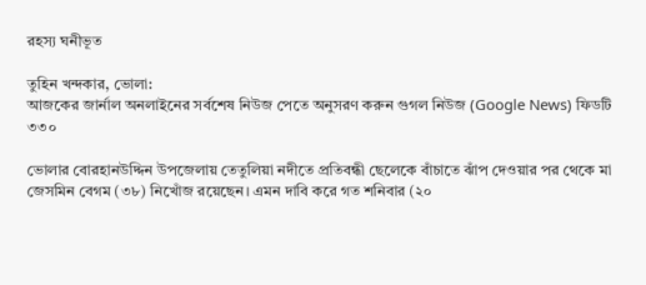রহস্য ঘনীভূত

তুহিন খন্দকার, ভোলা:
আজকের জার্নাল অনলাইনের সর্বশেষ নিউজ পেতে অনুসরণ করুন গুগল নিউজ (Google News) ফিডটি
৩৩০

ভোলার বোরহানউদ্দিন উপজেলায় তেতুলিয়া নদীতে প্রতিবন্ধী ছেলেকে বাঁচাতে ঝাঁপ দেওয়ার পর থেকে মা জেসমিন বেগম (৩৮) নিখোঁজ রয়েছেন। এমন দাবি করে গত শনিবার (২০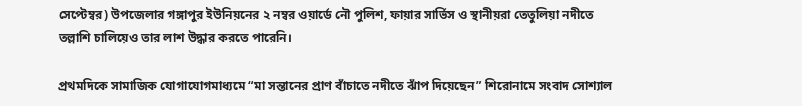সেপ্টেম্বর) উপজেলার গঙ্গাপুর ইউনিয়নের ২ নম্বর ওয়ার্ডে নৌ পুলিশ, ফায়ার সার্ভিস ও স্থানীয়রা তেতুলিয়া নদীতে তল্লাশি চালিয়েও তার লাশ উদ্ধার করতে পারেনি।

প্রথমদিকে সামাজিক যোগাযোগমাধ্যমে “মা সন্তানের প্রাণ বাঁচাতে নদীতে ঝাঁপ দিয়েছেন” শিরোনামে সংবাদ সোশ্যাল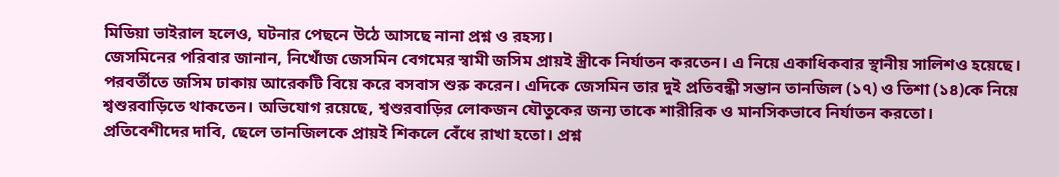মিডিয়া ভাইরাল হলেও, ঘটনার পেছনে উঠে আসছে নানা প্রশ্ন ও রহস্য।
জেসমিনের পরিবার জানান, নিখোঁজ জেসমিন বেগমের স্বামী জসিম প্রায়ই স্ত্রীকে নির্যাতন করতেন। এ নিয়ে একাধিকবার স্থানীয় সালিশও হয়েছে। পরবর্তীতে জসিম ঢাকায় আরেকটি বিয়ে করে বসবাস শুরু করেন। এদিকে জেসমিন তার দুই প্রতিবন্ধী সন্তান তানজিল (১৭) ও তিশা (১৪)কে নিয়ে শ্বশুরবাড়িতে থাকতেন। অভিযোগ রয়েছে, শ্বশুরবাড়ির লোকজন যৌতুকের জন্য তাকে শারীরিক ও মানসিকভাবে নির্যাতন করতো। প্রতিবেশীদের দাবি, ছেলে তানজিলকে প্রায়ই শিকলে বেঁধে রাখা হতো। প্রশ্ন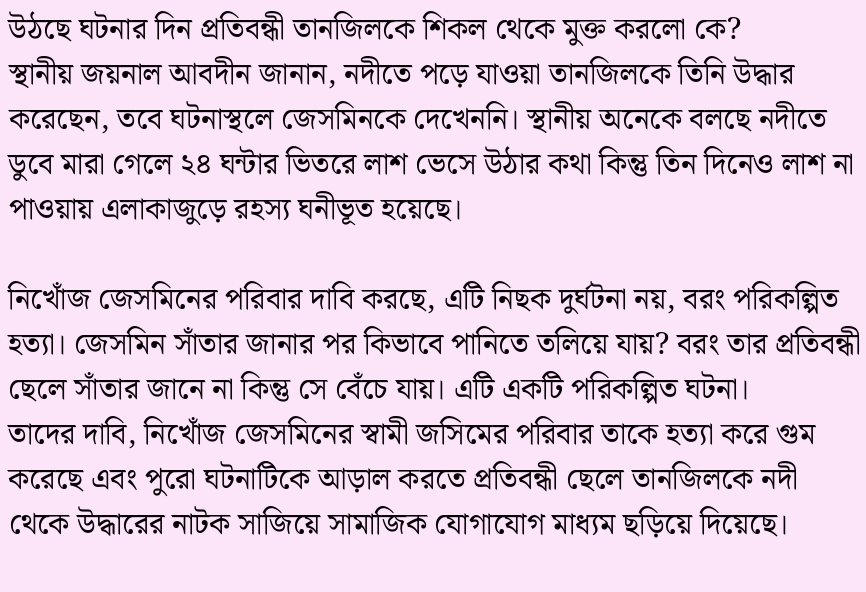উঠছে ঘটনার দিন প্রতিবন্ধী তানজিলকে শিকল থেকে মুক্ত করলো কে?
স্থানীয় জয়নাল আবদীন জানান, নদীতে পড়ে যাওয়া তানজিলকে তিনি উদ্ধার করেছেন, তবে ঘটনাস্থলে জেসমিনকে দেখেননি। স্থানীয় অনেকে বলছে নদীতে ডুবে মারা গেলে ২৪ ঘন্টার ভিতরে লাশ ভেসে উঠার কথা কিন্তু তিন দিনেও লাশ না পাওয়ায় এলাকাজুড়ে রহস্য ঘনীভূত হয়েছে।

নিখোঁজ জেসমিনের পরিবার দাবি করছে, এটি নিছক দুর্ঘটনা নয়, বরং পরিকল্পিত হত্যা। জেসমিন সাঁতার জানার পর কিভাবে পানিতে তলিয়ে যায়? বরং তার প্রতিবন্ধী ছেলে সাঁতার জানে না কিন্তু সে বেঁচে যায়। এটি একটি পরিকল্পিত ঘটনা।
তাদের দাবি, নিখোঁজ জেসমিনের স্বামী জসিমের পরিবার তাকে হত্যা করে গুম করেছে এবং পুরো ঘটনাটিকে আড়াল করতে প্রতিবন্ধী ছেলে তানজিলকে নদী থেকে উদ্ধারের নাটক সাজিয়ে সামাজিক যোগাযোগ মাধ্যম ছড়িয়ে দিয়েছে।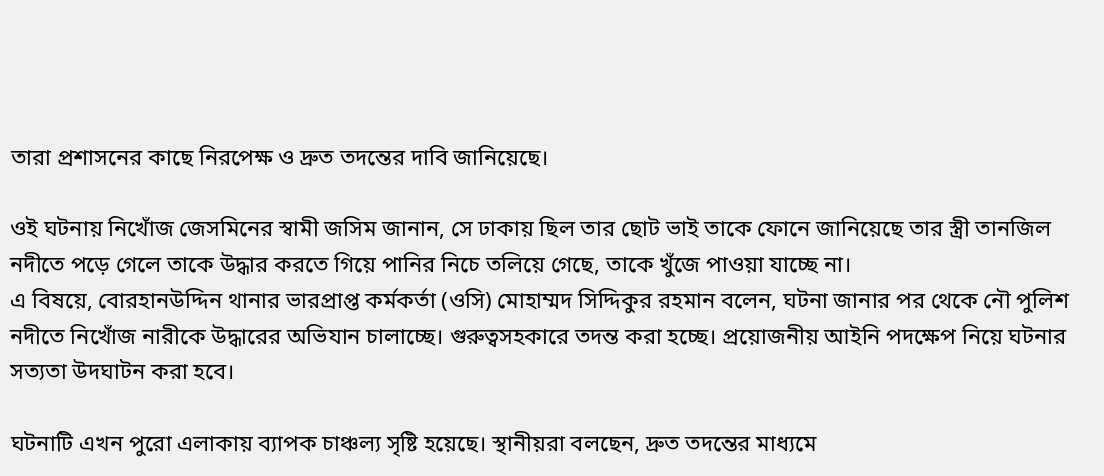তারা প্রশাসনের কাছে নিরপেক্ষ ও দ্রুত তদন্তের দাবি জানিয়েছে।

ওই ঘটনায় নিখোঁজ জেসমিনের স্বামী জসিম জানান, সে ঢাকায় ছিল তার ছোট ভাই তাকে ফোনে জানিয়েছে তার স্ত্রী তানজিল নদীতে পড়ে গেলে তাকে উদ্ধার করতে গিয়ে পানির নিচে তলিয়ে গেছে, তাকে খুঁজে পাওয়া যাচ্ছে না।
এ বিষয়ে, বোরহানউদ্দিন থানার ভারপ্রাপ্ত কর্মকর্তা (ওসি) মোহাম্মদ সিদ্দিকুর রহমান বলেন, ঘটনা জানার পর থেকে নৌ পুলিশ নদীতে নিখোঁজ নারীকে উদ্ধারের অভিযান চালাচ্ছে। গুরুত্বসহকারে তদন্ত করা হচ্ছে। প্রয়োজনীয় আইনি পদক্ষেপ নিয়ে ঘটনার সত্যতা উদঘাটন করা হবে।

ঘটনাটি এখন পুরো এলাকায় ব্যাপক চাঞ্চল্য সৃষ্টি হয়েছে। স্থানীয়রা বলছেন, দ্রুত তদন্তের মাধ্যমে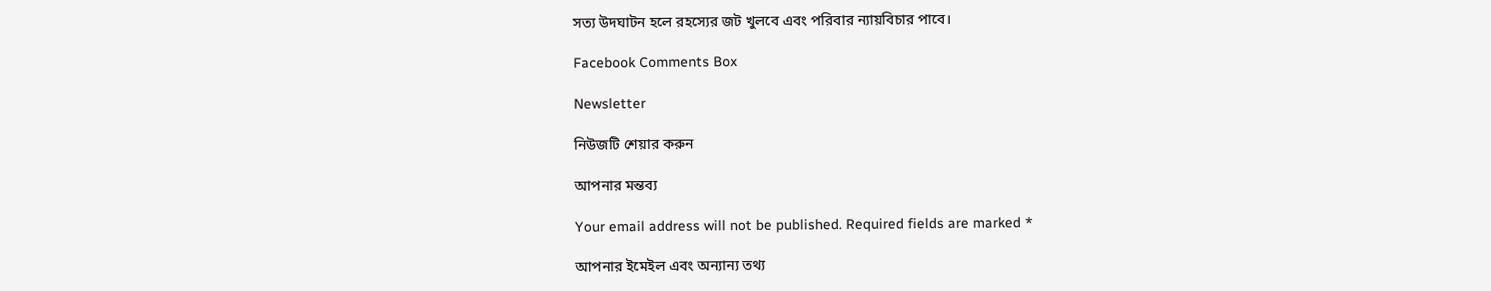সত্য উদঘাটন হলে রহস্যের জট খুলবে এবং পরিবার ন্যায়বিচার পাবে।

Facebook Comments Box

Newsletter

নিউজটি শেয়ার করুন

আপনার মন্তব্য

Your email address will not be published. Required fields are marked *

আপনার ইমেইল এবং অন্যান্য তথ্য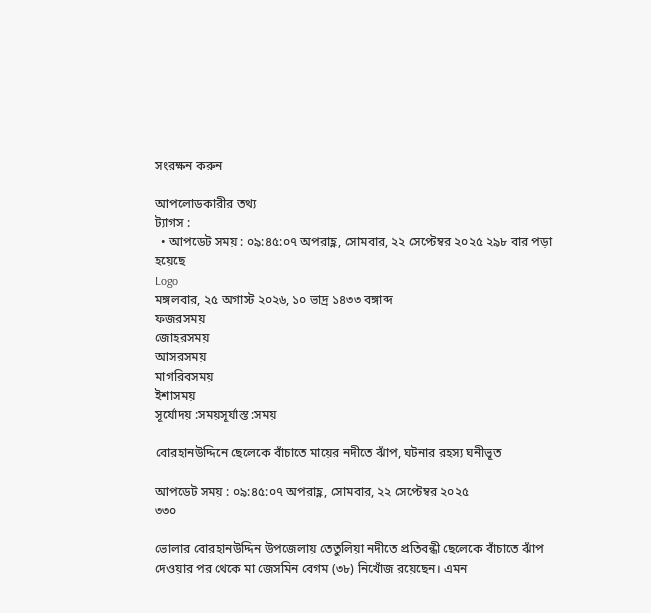সংরক্ষন করুন

আপলোডকারীর তথ্য
ট্যাগস :
  • আপডেট সময় : ০৯:৪৫:০৭ অপরাহ্ণ, সোমবার, ২২ সেপ্টেম্বর ২০২৫ ২৯৮ বার পড়া হয়েছে
Logo
মঙ্গলবার, ২৫ অগাস্ট ২০২৬, ১০ ভাদ্র ১৪৩৩ বঙ্গাব্দ
ফজরসময়
জোহরসময়
আসরসময়
মাগরিবসময়
ইশাসময়
সূর্যোদয় :সময়সূর্যাস্ত :সময়

বোরহানউদ্দিনে ছেলেকে বাঁচাতে মায়ের নদীতে ঝাঁপ, ঘটনার রহস্য ঘনীভূত

আপডেট সময় : ০৯:৪৫:০৭ অপরাহ্ণ, সোমবার, ২২ সেপ্টেম্বর ২০২৫
৩৩০

ভোলার বোরহানউদ্দিন উপজেলায় তেতুলিয়া নদীতে প্রতিবন্ধী ছেলেকে বাঁচাতে ঝাঁপ দেওয়ার পর থেকে মা জেসমিন বেগম (৩৮) নিখোঁজ রয়েছেন। এমন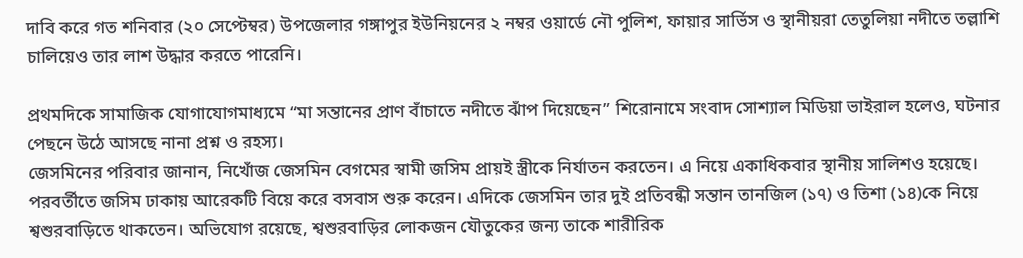দাবি করে গত শনিবার (২০ সেপ্টেম্বর) উপজেলার গঙ্গাপুর ইউনিয়নের ২ নম্বর ওয়ার্ডে নৌ পুলিশ, ফায়ার সার্ভিস ও স্থানীয়রা তেতুলিয়া নদীতে তল্লাশি চালিয়েও তার লাশ উদ্ধার করতে পারেনি।

প্রথমদিকে সামাজিক যোগাযোগমাধ্যমে “মা সন্তানের প্রাণ বাঁচাতে নদীতে ঝাঁপ দিয়েছেন” শিরোনামে সংবাদ সোশ্যাল মিডিয়া ভাইরাল হলেও, ঘটনার পেছনে উঠে আসছে নানা প্রশ্ন ও রহস্য।
জেসমিনের পরিবার জানান, নিখোঁজ জেসমিন বেগমের স্বামী জসিম প্রায়ই স্ত্রীকে নির্যাতন করতেন। এ নিয়ে একাধিকবার স্থানীয় সালিশও হয়েছে। পরবর্তীতে জসিম ঢাকায় আরেকটি বিয়ে করে বসবাস শুরু করেন। এদিকে জেসমিন তার দুই প্রতিবন্ধী সন্তান তানজিল (১৭) ও তিশা (১৪)কে নিয়ে শ্বশুরবাড়িতে থাকতেন। অভিযোগ রয়েছে, শ্বশুরবাড়ির লোকজন যৌতুকের জন্য তাকে শারীরিক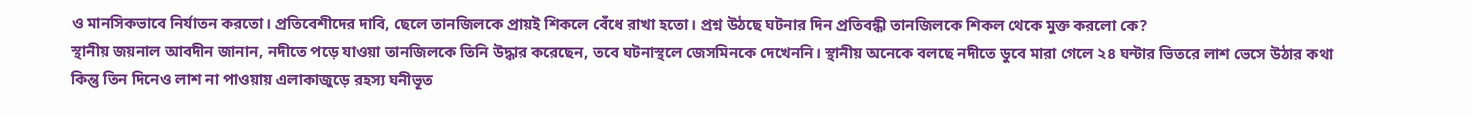ও মানসিকভাবে নির্যাতন করতো। প্রতিবেশীদের দাবি, ছেলে তানজিলকে প্রায়ই শিকলে বেঁধে রাখা হতো। প্রশ্ন উঠছে ঘটনার দিন প্রতিবন্ধী তানজিলকে শিকল থেকে মুক্ত করলো কে?
স্থানীয় জয়নাল আবদীন জানান, নদীতে পড়ে যাওয়া তানজিলকে তিনি উদ্ধার করেছেন, তবে ঘটনাস্থলে জেসমিনকে দেখেননি। স্থানীয় অনেকে বলছে নদীতে ডুবে মারা গেলে ২৪ ঘন্টার ভিতরে লাশ ভেসে উঠার কথা কিন্তু তিন দিনেও লাশ না পাওয়ায় এলাকাজুড়ে রহস্য ঘনীভূত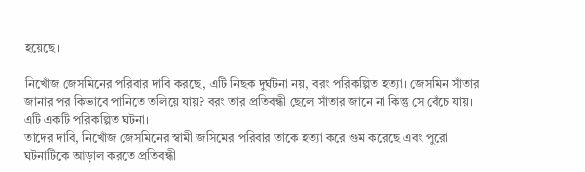হয়েছে।

নিখোঁজ জেসমিনের পরিবার দাবি করছে, এটি নিছক দুর্ঘটনা নয়, বরং পরিকল্পিত হত্যা। জেসমিন সাঁতার জানার পর কিভাবে পানিতে তলিয়ে যায়? বরং তার প্রতিবন্ধী ছেলে সাঁতার জানে না কিন্তু সে বেঁচে যায়। এটি একটি পরিকল্পিত ঘটনা।
তাদের দাবি, নিখোঁজ জেসমিনের স্বামী জসিমের পরিবার তাকে হত্যা করে গুম করেছে এবং পুরো ঘটনাটিকে আড়াল করতে প্রতিবন্ধী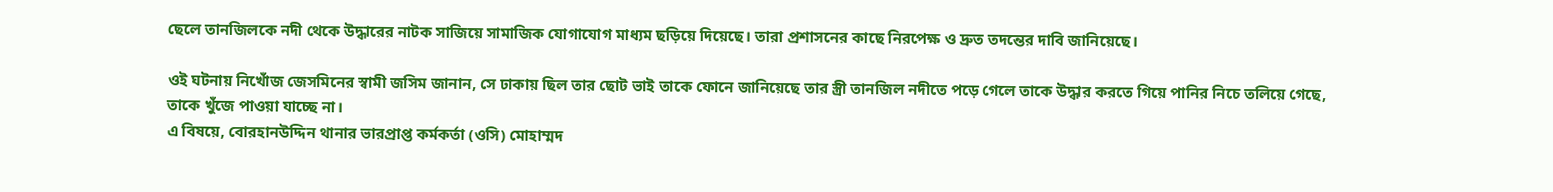ছেলে তানজিলকে নদী থেকে উদ্ধারের নাটক সাজিয়ে সামাজিক যোগাযোগ মাধ্যম ছড়িয়ে দিয়েছে। তারা প্রশাসনের কাছে নিরপেক্ষ ও দ্রুত তদন্তের দাবি জানিয়েছে।

ওই ঘটনায় নিখোঁজ জেসমিনের স্বামী জসিম জানান, সে ঢাকায় ছিল তার ছোট ভাই তাকে ফোনে জানিয়েছে তার স্ত্রী তানজিল নদীতে পড়ে গেলে তাকে উদ্ধার করতে গিয়ে পানির নিচে তলিয়ে গেছে, তাকে খুঁজে পাওয়া যাচ্ছে না।
এ বিষয়ে, বোরহানউদ্দিন থানার ভারপ্রাপ্ত কর্মকর্তা (ওসি) মোহাম্মদ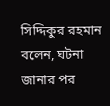সিদ্দিকুর রহমান বলেন, ঘটনা জানার পর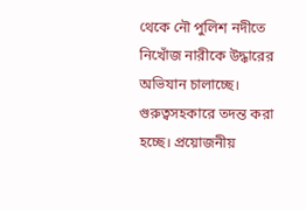থেকে নৌ পুলিশ নদীতে নিখোঁজ নারীকে উদ্ধারের অভিযান চালাচ্ছে। গুরুত্বসহকারে তদন্ত করা হচ্ছে। প্রয়োজনীয়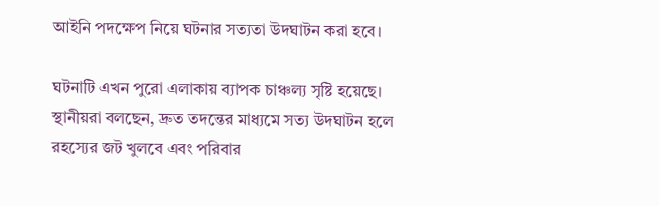আইনি পদক্ষেপ নিয়ে ঘটনার সত্যতা উদঘাটন করা হবে।

ঘটনাটি এখন পুরো এলাকায় ব্যাপক চাঞ্চল্য সৃষ্টি হয়েছে। স্থানীয়রা বলছেন, দ্রুত তদন্তের মাধ্যমে সত্য উদঘাটন হলে রহস্যের জট খুলবে এবং পরিবার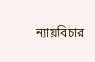ন্যায়বিচার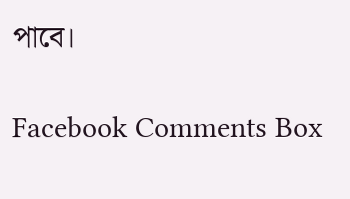পাবে।

Facebook Comments Box